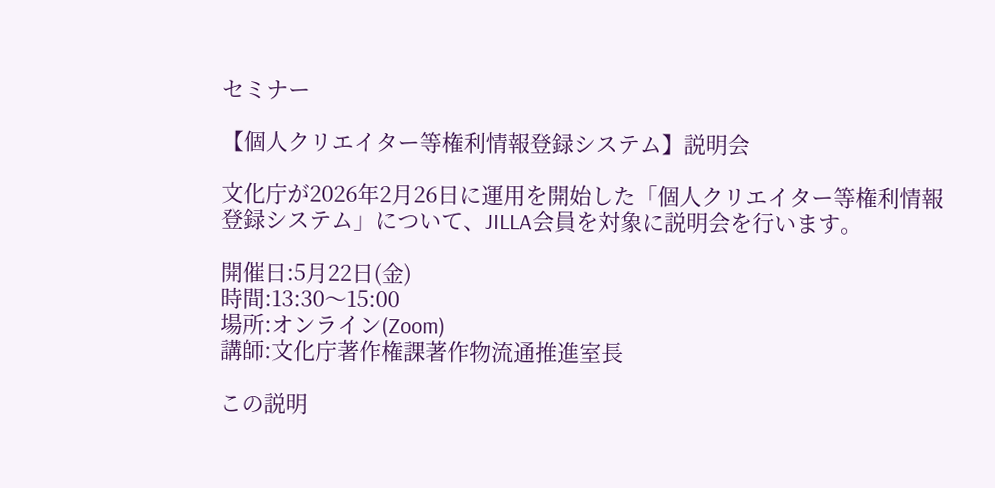セミナー

【個人クリエイター等権利情報登録システム】説明会

文化庁が2026年2月26日に運用を開始した「個人クリエイター等権利情報登録システム」について、JILLA会員を対象に説明会を行います。

開催日:5月22日(金)
時間:13:30〜15:00
場所:オンライン(Zoom)
講師:文化庁著作権課著作物流通推進室長

この説明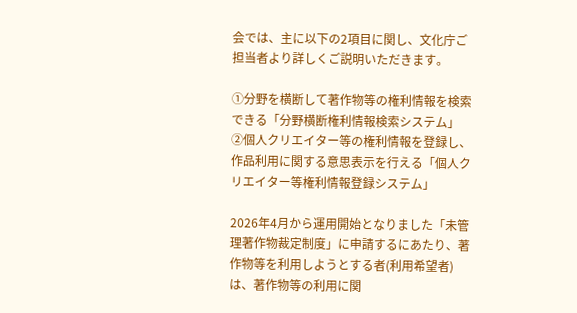会では、主に以下の2項目に関し、文化庁ご担当者より詳しくご説明いただきます。

①分野を横断して著作物等の権利情報を検索できる「分野横断権利情報検索システム」
②個人クリエイター等の権利情報を登録し、作品利用に関する意思表示を行える「個人クリエイター等権利情報登録システム」

2026年4月から運用開始となりました「未管理著作物裁定制度」に申請するにあたり、著作物等を利用しようとする者(利用希望者)は、著作物等の利用に関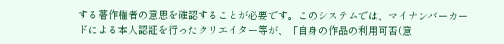する著作権者の意思を確認することが必要です。このシステムでは、マイナンバーカードによる本人認証を行ったクリエイター等が、「自身の作品の利用可否(意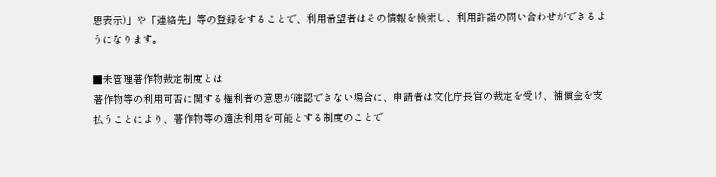思表示)」や「連絡先」等の登録をすることで、利用希望者はその情報を検索し、利用許諾の問い合わせができるようになります。

■未管理著作物裁定制度とは
著作物等の利用可否に関する権利者の意思が確認できない場合に、申請者は文化庁長官の裁定を受け、補償金を支払うことにより、著作物等の適法利用を可能とする制度のことで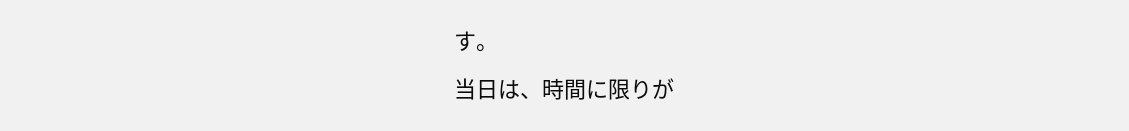す。

当日は、時間に限りが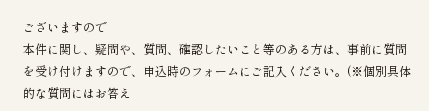ございますので
本件に関し、疑問や、質問、確認したいこと等のある方は、事前に質問を受け付けますので、申込時のフォームにご記入ください。(※個別具体的な質問にはお答え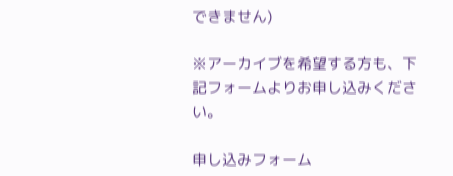できません)

※アーカイブを希望する方も、下記フォームよりお申し込みください。

申し込みフォーム